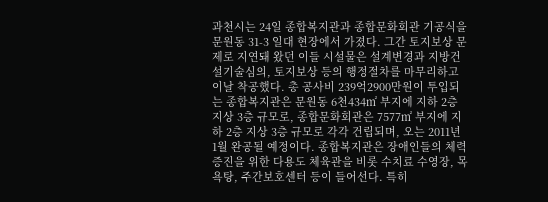과천시는 24일 종합복지관과 종합문화회관 기공식을 문원동 31-3 일대 현장에서 가졌다. 그간 토지보상 문제로 지연돼 왔던 이들 시설물은 설계변경과 지방건설기술심의, 토지보상 등의 행정절차를 마무리하고 이날 착공했다. 총 공사비 239억2900만원이 투입되는 종합복지관은 문원동 6천434㎡ 부지에 지하 2층 지상 3층 규모로, 종합문화회관은 7577㎡ 부지에 지하 2층 지상 3층 규모로 각각 건립되며, 오는 2011년 1월 완공될 예정이다. 종합복지관은 장애인들의 체력증진을 위한 다용도 체육관을 비롯 수치료 수영장, 목욕탕, 주간보호센터 등이 들어선다. 특히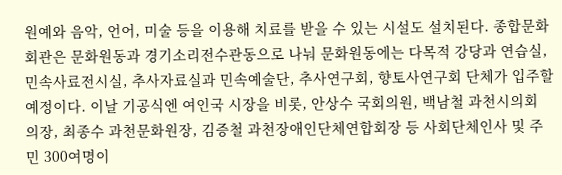원예와 음악, 언어, 미술 등을 이용해 치료를 받을 수 있는 시설도 설치된다. 종합문화회관은 문화원동과 경기소리전수관동으로 나눠 문화원동에는 다목적 강당과 연습실, 민속사료전시실, 추사자료실과 민속예술단, 추사연구회, 향토사연구회 단체가 입주할 예정이다. 이날 기공식엔 여인국 시장을 비롯, 안상수 국회의원, 백남철 과천시의회 의장, 최종수 과천문화원장, 김증철 과천장애인단체연합회장 등 사회단체인사 및 주민 300여명이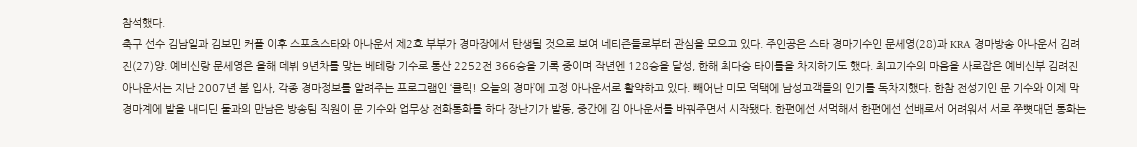참석했다.
축구 선수 김남일과 김보민 커플 이후 스포츠스타와 아나운서 제2호 부부가 경마장에서 탄생될 것으로 보여 네티즌들로부터 관심을 모으고 있다. 주인공은 스타 경마기수인 문세영(28)과 KRA 경마방송 아나운서 김려진(27)양. 예비신랑 문세영은 올해 데뷔 9년차를 맞는 베테랑 기수로 통산 2252전 366승을 기록 중이며 작년엔 128승을 달성, 한해 최다승 타이틀을 차지하기도 했다. 최고기수의 마음을 사로잡은 예비신부 김려진 아나운서는 지난 2007년 봄 입사, 각종 경마정보를 알려주는 프로그램인 ‘클릭! 오늘의 경마’에 고정 아나운서로 활약하고 있다. 빼어난 미모 덕택에 남성고객들의 인기를 독차지했다. 한참 전성기인 문 기수와 이제 막 경마계에 발을 내디딘 둘과의 만남은 방송팀 직원이 문 기수와 업무상 전화통화를 하다 장난기가 발동, 중간에 김 아나운서를 바꿔주면서 시작됐다. 한편에선 서먹해서 한편에선 선배로서 어려워서 서로 쭈뼛대던 통화는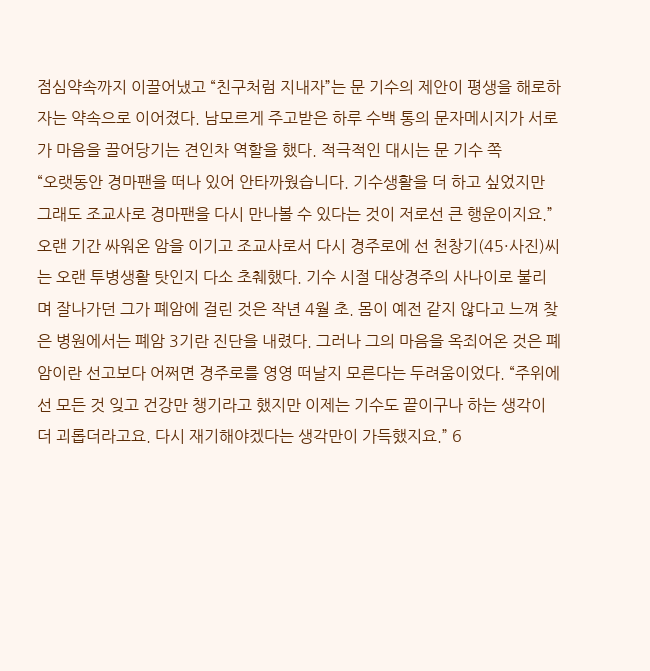점심약속까지 이끌어냈고 “친구처럼 지내자”는 문 기수의 제안이 평생을 해로하자는 약속으로 이어졌다. 남모르게 주고받은 하루 수백 통의 문자메시지가 서로가 마음을 끌어당기는 견인차 역할을 했다. 적극적인 대시는 문 기수 쪽
“오랫동안 경마팬을 떠나 있어 안타까웠습니다. 기수생활을 더 하고 싶었지만 그래도 조교사로 경마팬을 다시 만나볼 수 있다는 것이 저로선 큰 행운이지요.” 오랜 기간 싸워온 암을 이기고 조교사로서 다시 경주로에 선 천창기(45·사진)씨는 오랜 투병생활 탓인지 다소 초췌했다. 기수 시절 대상경주의 사나이로 불리며 잘나가던 그가 폐암에 걸린 것은 작년 4월 초. 몸이 예전 같지 않다고 느껴 찾은 병원에서는 폐암 3기란 진단을 내렸다. 그러나 그의 마음을 옥죄어온 것은 폐암이란 선고보다 어쩌면 경주로를 영영 떠날지 모른다는 두려움이었다. “주위에선 모든 것 잊고 건강만 챙기라고 했지만 이제는 기수도 끝이구나 하는 생각이 더 괴롭더라고요. 다시 재기해야겠다는 생각만이 가득했지요.” 6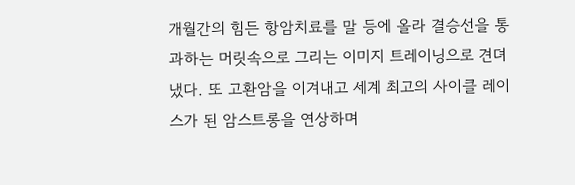개월간의 힘든 항암치료를 말 등에 올라 결승선을 통과하는 머릿속으로 그리는 이미지 트레이닝으로 견뎌냈다. 또 고환암을 이겨내고 세계 최고의 사이클 레이스가 된 암스트롱을 연상하며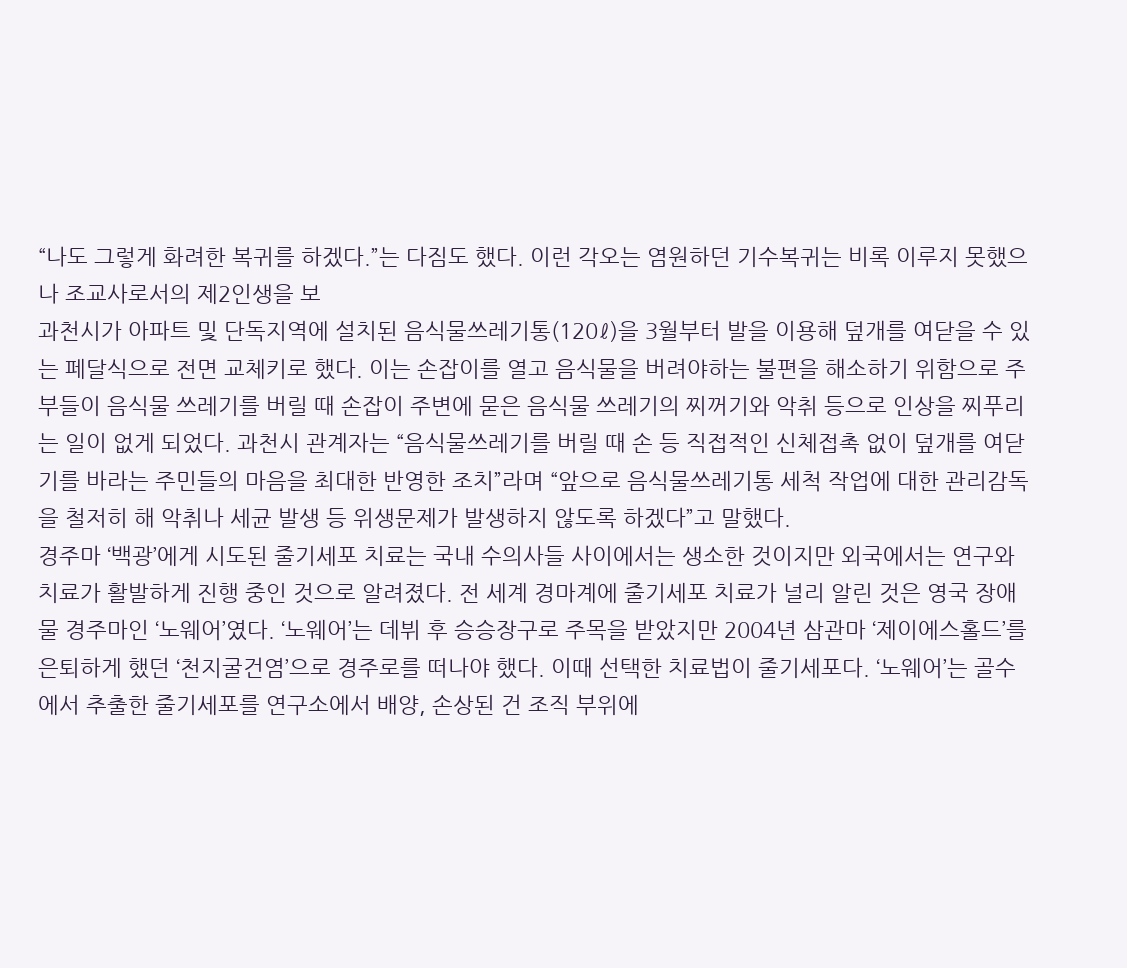“나도 그렇게 화려한 복귀를 하겠다.”는 다짐도 했다. 이런 각오는 염원하던 기수복귀는 비록 이루지 못했으나 조교사로서의 제2인생을 보
과천시가 아파트 및 단독지역에 설치된 음식물쓰레기통(120ℓ)을 3월부터 발을 이용해 덮개를 여닫을 수 있는 페달식으로 전면 교체키로 했다. 이는 손잡이를 열고 음식물을 버려야하는 불편을 해소하기 위함으로 주부들이 음식물 쓰레기를 버릴 때 손잡이 주변에 묻은 음식물 쓰레기의 찌꺼기와 악취 등으로 인상을 찌푸리는 일이 없게 되었다. 과천시 관계자는 “음식물쓰레기를 버릴 때 손 등 직접적인 신체접촉 없이 덮개를 여닫기를 바라는 주민들의 마음을 최대한 반영한 조치”라며 “앞으로 음식물쓰레기통 세척 작업에 대한 관리감독을 철저히 해 악취나 세균 발생 등 위생문제가 발생하지 않도록 하겠다”고 말했다.
경주마 ‘백광’에게 시도된 줄기세포 치료는 국내 수의사들 사이에서는 생소한 것이지만 외국에서는 연구와 치료가 활발하게 진행 중인 것으로 알려졌다. 전 세계 경마계에 줄기세포 치료가 널리 알린 것은 영국 장애물 경주마인 ‘노웨어’였다. ‘노웨어’는 데뷔 후 승승장구로 주목을 받았지만 2004년 삼관마 ‘제이에스홀드’를 은퇴하게 했던 ‘천지굴건염’으로 경주로를 떠나야 했다. 이때 선택한 치료법이 줄기세포다. ‘노웨어’는 골수에서 추출한 줄기세포를 연구소에서 배양, 손상된 건 조직 부위에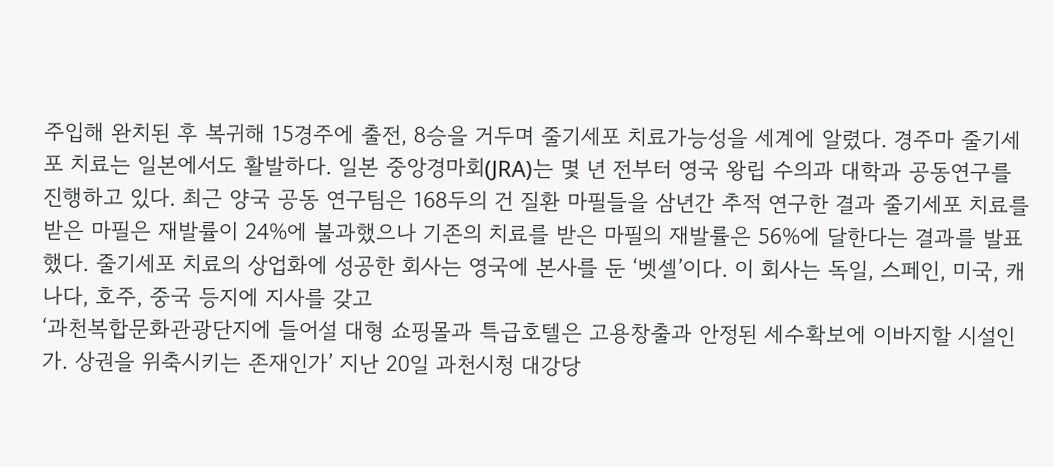주입해 완치된 후 복귀해 15경주에 출전, 8승을 거두며 줄기세포 치료가능성을 세계에 알렸다. 경주마 줄기세포 치료는 일본에서도 활발하다. 일본 중앙경마회(JRA)는 몇 년 전부터 영국 왕립 수의과 대학과 공동연구를 진행하고 있다. 최근 양국 공동 연구팀은 168두의 건 질환 마필들을 삼년간 추적 연구한 결과 줄기세포 치료를 받은 마필은 재발률이 24%에 불과했으나 기존의 치료를 받은 마필의 재발률은 56%에 달한다는 결과를 발표했다. 줄기세포 치료의 상업화에 성공한 회사는 영국에 본사를 둔 ‘벳셀’이다. 이 회사는 독일, 스페인, 미국, 캐나다, 호주, 중국 등지에 지사를 갖고
‘과천복합문화관광단지에 들어설 대형 쇼핑몰과 특급호텔은 고용창출과 안정된 세수확보에 이바지할 시설인가. 상권을 위축시키는 존재인가’ 지난 20일 과천시청 대강당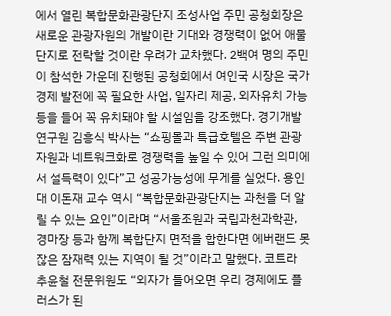에서 열린 복합문화관광단지 조성사업 주민 공청회장은 새로운 관광자원의 개발이란 기대와 경쟁력이 없어 애물단지로 전락할 것이란 우려가 교차했다. 2백여 명의 주민이 참석한 가운데 진행된 공청회에서 여인국 시장은 국가경제 발전에 꼭 필요한 사업, 일자리 제공, 외자유치 가능 등을 들어 꼭 유치돼야 할 시설임을 강조했다. 경기개발연구원 김흥식 박사는 “쇼핑몰과 특급호텔은 주변 관광자원과 네트워크화로 경쟁력을 높일 수 있어 그런 의미에서 설득력이 있다”고 성공가능성에 무게를 실었다. 용인대 이돈재 교수 역시 “복합문화관광단지는 과천을 더 알릴 수 있는 요인”이라며 “서울조원과 국립과천과학관, 경마장 등과 함께 복합단지 면적을 합한다면 에버랜드 못잖은 잠재력 있는 지역이 될 것”이라고 말했다. 코트라 추윤철 전문위원도 “외자가 들어오면 우리 경제에도 플러스가 된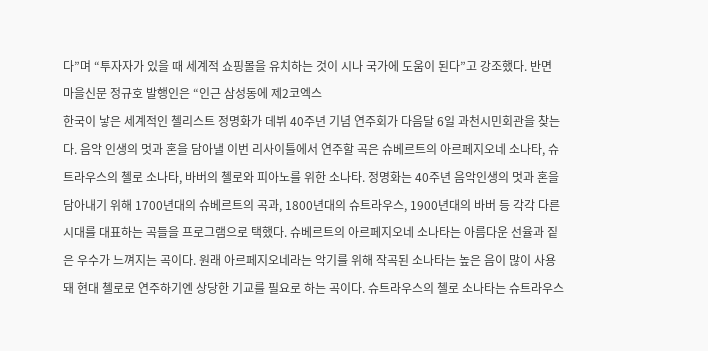다”며 “투자자가 있을 때 세계적 쇼핑몰을 유치하는 것이 시나 국가에 도움이 된다”고 강조했다. 반면 마을신문 정규호 발행인은 “인근 삼성동에 제2코엑스
한국이 낳은 세계적인 첼리스트 정명화가 데뷔 40주년 기념 연주회가 다음달 6일 과천시민회관을 찾는다. 음악 인생의 멋과 혼을 담아낼 이번 리사이틀에서 연주할 곡은 슈베르트의 아르페지오네 소나타, 슈트라우스의 첼로 소나타, 바버의 첼로와 피아노를 위한 소나타. 정명화는 40주년 음악인생의 멋과 혼을 담아내기 위해 1700년대의 슈베르트의 곡과, 1800년대의 슈트라우스, 1900년대의 바버 등 각각 다른 시대를 대표하는 곡들을 프로그램으로 택했다. 슈베르트의 아르페지오네 소나타는 아름다운 선율과 짙은 우수가 느껴지는 곡이다. 원래 아르페지오네라는 악기를 위해 작곡된 소나타는 높은 음이 많이 사용돼 현대 첼로로 연주하기엔 상당한 기교를 필요로 하는 곡이다. 슈트라우스의 첼로 소나타는 슈트라우스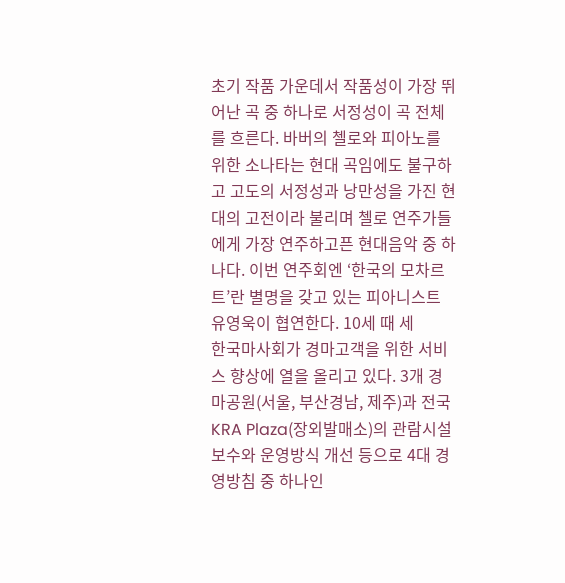초기 작품 가운데서 작품성이 가장 뛰어난 곡 중 하나로 서정성이 곡 전체를 흐른다. 바버의 첼로와 피아노를 위한 소나타는 현대 곡임에도 불구하고 고도의 서정성과 낭만성을 가진 현대의 고전이라 불리며 첼로 연주가들에게 가장 연주하고픈 현대음악 중 하나다. 이번 연주회엔 ‘한국의 모차르트’란 별명을 갖고 있는 피아니스트 유영욱이 협연한다. 10세 때 세
한국마사회가 경마고객을 위한 서비스 향상에 열을 올리고 있다. 3개 경마공원(서울, 부산경남, 제주)과 전국 KRA Plaza(장외발매소)의 관람시설 보수와 운영방식 개선 등으로 4대 경영방침 중 하나인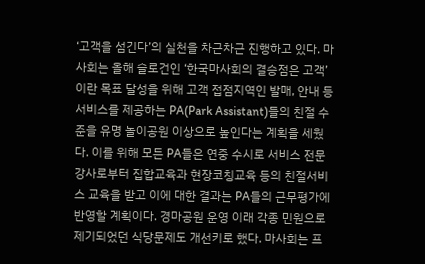‘고객을 섬긴다’의 실천을 차근차근 진행하고 있다. 마사회는 올해 슬로건인 ‘한국마사회의 결승점은 고객’이란 목표 달성을 위해 고객 접점지역인 발매, 안내 등 서비스를 제공하는 PA(Park Assistant)들의 친절 수준을 유명 놀이공원 이상으로 높인다는 계획을 세웠다. 이를 위해 모든 PA들은 연중 수시로 서비스 전문 강사로부터 집합교육과 현장코칭교육 등의 친절서비스 교육을 받고 이에 대한 결과는 PA들의 근무평가에 반영할 계획이다. 경마공원 운영 이래 각종 민원으로 제기되었던 식당문제도 개선키로 했다. 마사회는 프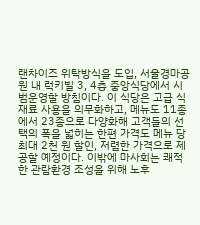랜차이즈 위탁방식을 도입, 서울경마공원 내 럭키빌 3, 4층 중앙식당에서 시범운영할 방침이다. 이 식당은 고급 식재료 사용을 의무화하고, 메뉴도 11종에서 23종으로 다양화해 고객들의 선택의 폭을 넓히는 한편 가격도 메뉴 당 최대 2천 원 할인, 저렴한 가격으로 제공할 예정이다. 이밖에 마사회는 쾌적한 관람환경 조성을 위해 노후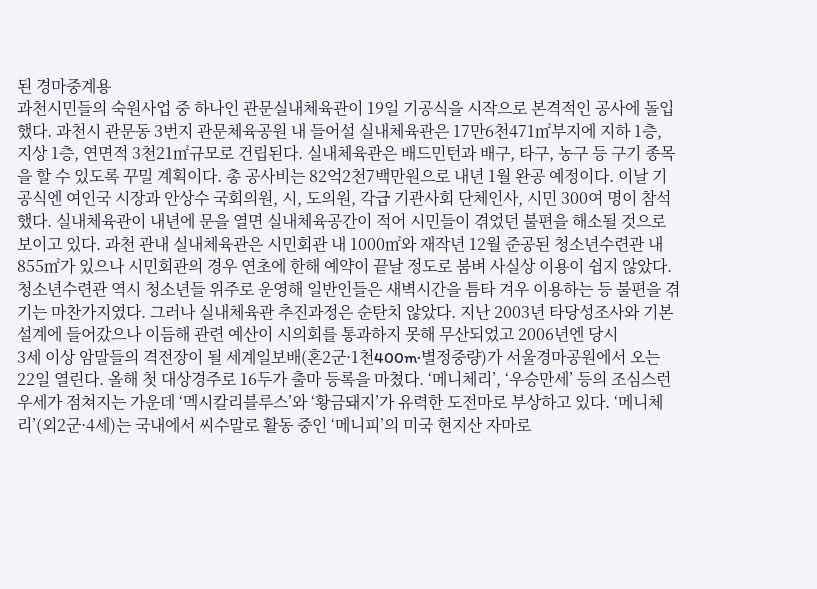된 경마중계용
과천시민들의 숙원사업 중 하나인 관문실내체육관이 19일 기공식을 시작으로 본격적인 공사에 돌입했다. 과천시 관문동 3번지 관문체육공원 내 들어설 실내체육관은 17만6천471㎡부지에 지하 1층, 지상 1층, 연면적 3천21㎡규모로 건립된다. 실내체육관은 배드민턴과 배구, 타구, 농구 등 구기 종목을 할 수 있도록 꾸밀 계획이다. 총 공사비는 82억2천7백만원으로 내년 1월 완공 예정이다. 이날 기공식엔 여인국 시장과 안상수 국회의원, 시, 도의원, 각급 기관사회 단체인사, 시민 300여 명이 참석했다. 실내체육관이 내년에 문을 열면 실내체육공간이 적어 시민들이 겪었던 불편을 해소될 것으로 보이고 있다. 과천 관내 실내체육관은 시민회관 내 1000㎡와 재작년 12월 준공된 청소년수련관 내 855㎡가 있으나 시민회관의 경우 연초에 한해 예약이 끝날 정도로 붐벼 사실상 이용이 쉽지 않았다. 청소년수련관 역시 청소년들 위주로 운영해 일반인들은 새벽시간을 틈타 겨우 이용하는 등 불편을 겪기는 마찬가지였다. 그러나 실내체육관 추진과정은 순탄치 않았다. 지난 2003년 타당성조사와 기본설계에 들어갔으나 이듬해 관련 예산이 시의회를 통과하지 못해 무산되었고 2006년엔 당시
3세 이상 암말들의 격전장이 될 세계일보배(혼2군·1천400m·별정중량)가 서울경마공원에서 오는 22일 열린다. 올해 첫 대상경주로 16두가 출마 등록을 마쳤다. ‘메니체리’, ‘우승만세’ 등의 조심스런 우세가 점쳐지는 가운데 ‘멕시칼리블루스’와 ‘황금돼지’가 유력한 도전마로 부상하고 있다. ‘메니체리’(외2군·4세)는 국내에서 씨수말로 활동 중인 ‘메니피’의 미국 현지산 자마로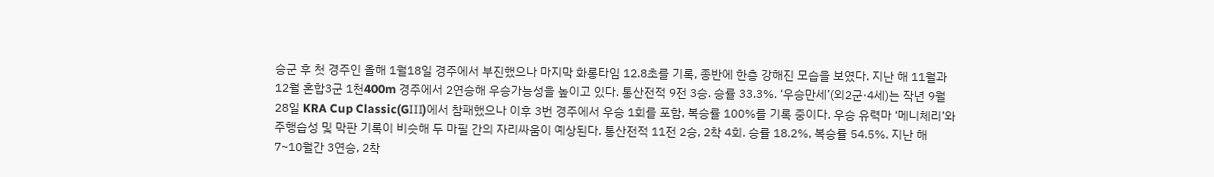승군 후 첫 경주인 올해 1월18일 경주에서 부진했으나 마지막 화롱타임 12.8초를 기록, 종반에 한층 강해진 모습을 보였다. 지난 해 11월과 12월 혼합3군 1천400m 경주에서 2연승해 우승가능성을 높이고 있다. 통산전적 9전 3승. 승률 33.3%. ‘우승만세’(외2군·4세)는 작년 9월28일 KRA Cup Classic(GⅢ)에서 참패했으나 이후 3번 경주에서 우승 1회를 포함, 복승률 100%를 기록 중이다. 우승 유력마 ‘메니체리’와 주행습성 및 막판 기록이 비슷해 두 마필 간의 자리싸움이 예상된다. 통산전적 11전 2승, 2착 4회. 승률 18.2%, 복승률 54.5%. 지난 해 7~10월간 3연승, 2착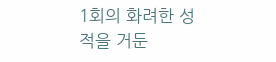1회의 화려한 성적을 거둔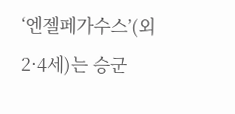‘엔젤페가수스’(외2·4세)는 승군